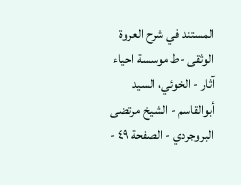المستند في شرح العروة الوثقى -ط موسسة احياء آثار - الخوئي، السيد أبوالقاسم - الشيخ مرتضى البروجردي - الصفحة ٤٩ -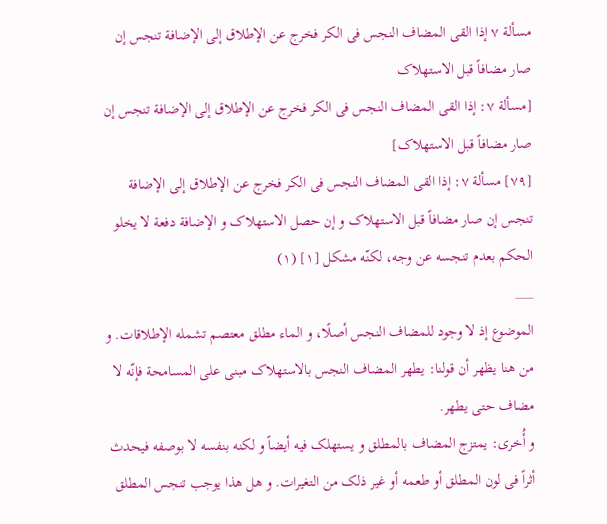مسألة ٧ إذا القی المضاف النجس فی الکر فخرج عن الإطلاق إلی الإضافة تنجس إن صار مضافاً قبل الاستهلاک
[مسألة ٧: إذا القی المضاف النجس فی الکر فخرج عن الإطلاق إلی الإضافة تنجس إن صار مضافاً قبل الاستهلاک]
[٧٩] مسألة ٧: إذا القی المضاف النجس فی الکر فخرج عن الإطلاق إلی الإضافة تنجس إن صار مضافاً قبل الاستهلاک و إن حصل الاستهلاک و الإضافة دفعة لا یخلو الحکم بعدم تنجسه عن وجه، لکنّه مشکل [١] (١)
___
الموضوع إذ لا وجود للمضاف النجس أصلًا، و الماء مطلق معتصم تشمله الإطلاقات. و من هنا یظهر أن قولنا: یطهر المضاف النجس بالاستهلاک مبنی علی المسامحة فإنّه لا مضاف حتی یطهر.
و أُخری: یمتزج المضاف بالمطلق و یستهلک فیه أیضاً و لکنه بنفسه لا بوصفه فیحدث أثراً فی لون المطلق أو طعمه أو غیر ذلک من التغیرات. و هل هذا یوجب تنجس المطلق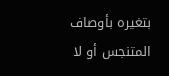بتغیره بأوصاف المتنجس أو لا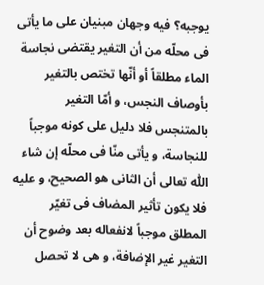یوجبه؟ فیه وجهان مبنیان علی ما یأتی فی محلّه من أن التغیر یقتضی نجاسة الماء مطلقاً أو أنّها تختص بالتغیر بأوصاف النجس، و أمّا التغیر بالمتنجس فلا دلیل علی کونه موجباً للنجاسة، و یأتی منّا فی محلّه إن شاء اللّٰه تعالی أن الثانی هو الصحیح، و علیه فلا یکون تأثیر المضاف فی تغیّر المطلق موجباً لانفعاله بعد وضوح أن التغیر غیر الإضافة، و هی لا تحصل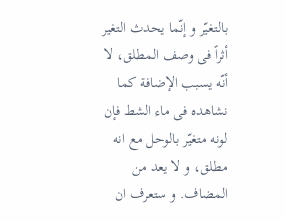بالتغیّر و إنّما یحدث التغیر أثراً فی وصف المطلق، لا أنّه یسبب الإضافة کما نشاهده فی ماء الشط فإن لونه متغیّر بالوحل مع انه مطلق، و لا یعد من المضاف. و ستعرف ان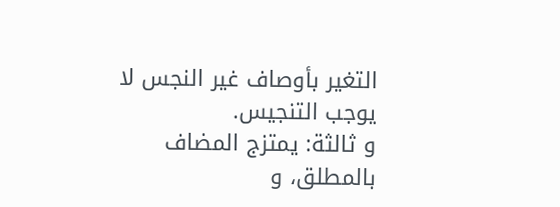التغیر بأوصاف غیر النجس لا یوجب التنجیس.
و ثالثة: یمتزج المضاف بالمطلق، و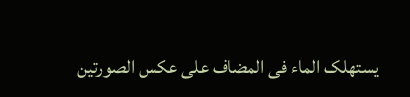یستهلک الماء فی المضاف علی عکس الصورتین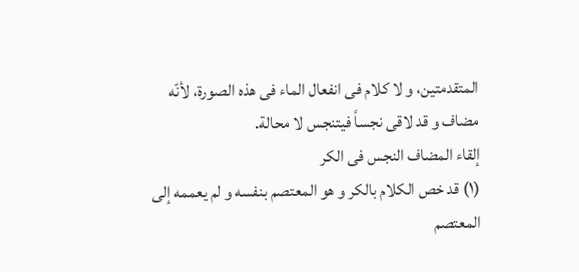المتقدمتین، و لا کلام فی انفعال الماء فی هذه الصورة، لأنّه مضاف و قد لاقی نجساً فیتنجس لا محالة.
إلقاء المضاف النجس فی الکر
(١) قد خص الکلام بالکر و هو المعتصم بنفسه و لم یعممه إلی المعتصم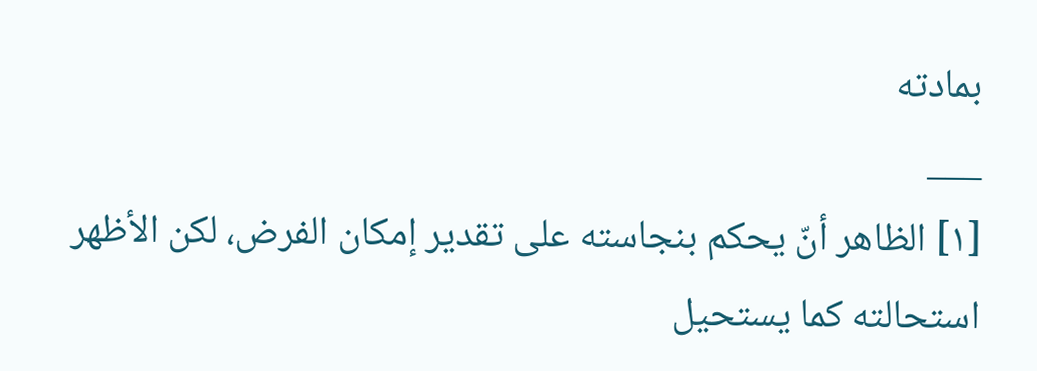بمادته
___
[١] الظاهر أنّ یحکم بنجاسته علی تقدیر إمکان الفرض، لکن الأظهر استحالته کما یستحیل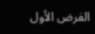الفرض الأول